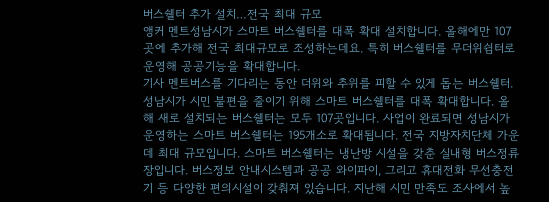버스쉘터 추가 설치…전국 최대 규모
앵커 멘트성남시가 스마트 버스쉘터를 대폭 확대 설치합니다. 올해에만 107곳에 추가해 전국 최대규모로 조성하는데요. 특히 버스쉘터를 무더위쉼터로 운영해 공공기능을 확대합니다.
기사 멘트버스를 기다리는 동안 더위와 추위를 피할 수 있게 돕는 버스쉘터. 성남시가 시민 불편을 줄이기 위해 스마트 버스쉘터를 대폭 확대합니다. 올해 새로 설치되는 버스쉘터는 모두 107곳입니다. 사업이 완료되면 성남시가 운영하는 스마트 버스쉘터는 195개소로 확대됩니다. 전국 지방자치단체 가운데 최대 규모입니다. 스마트 버스쉘터는 냉난방 시설을 갖춘 실내형 버스정류장입니다. 버스정보 안내시스템과 공공 와이파이, 그리고 휴대전화 무선충전기 등 다양한 편의시설이 갖춰져 있습니다. 지난해 시민 만족도 조사에서 높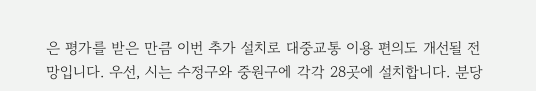은 평가를 받은 만큼 이번 추가 설치로 대중교통 이용 편의도 개선될 전망입니다. 우선, 시는 수정구와 중원구에 각각 28곳에 설치합니다. 분당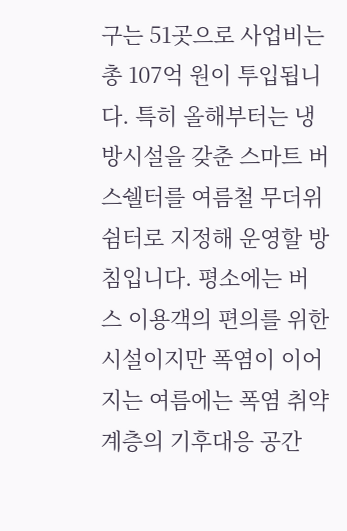구는 51곳으로 사업비는 총 107억 원이 투입됩니다. 특히 올해부터는 냉방시설을 갖춘 스마트 버스쉘터를 여름철 무더위쉼터로 지정해 운영할 방침입니다. 평소에는 버스 이용객의 편의를 위한 시설이지만 폭염이 이어지는 여름에는 폭염 취약계층의 기후대응 공간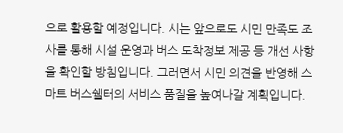으로 활용할 예정입니다. 시는 앞으로도 시민 만족도 조사를 통해 시설 운영과 버스 도착정보 제공 등 개선 사항을 확인할 방침입니다. 그러면서 시민 의견을 반영해 스마트 버스쉘터의 서비스 품질을 높여나갈 계획입니다.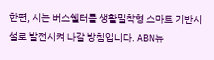한편, 시는 버스쉘터를 생활밀착형 스마트 기반시설로 발전시켜 나갈 방침입니다. ABN뉴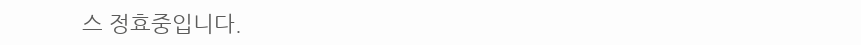스 정효중입니다.